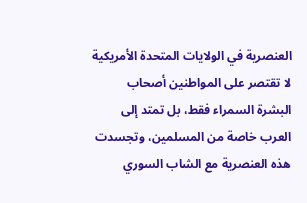العنصرية في الولايات المتحدة الأمريكية لا تقتصر على المواطنين أصحاب البشرة السمراء فقط، بل تمتد إلى العرب خاصة من المسلمين، وتجسدت هذه العنصرية مع الشاب السوري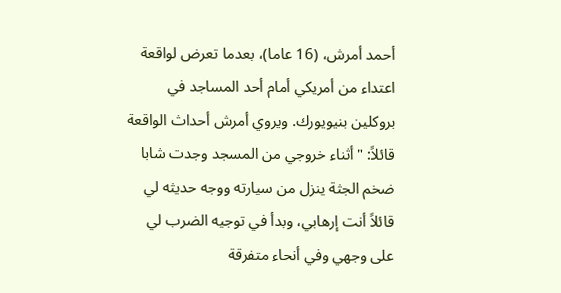أحمد أمرش، (16 عاما)، بعدما تعرض لواقعة اعتداء من أمريكي أمام أحد المساجد في بروكلين بنيويورك. ويروي أمرش أحداث الواقعة قائلاً: "أثناء خروجي من المسجد وجدت شابا ضخم الجثة ينزل من سيارته ووجه حديثه لي قائلاً أنت إرهابي، وبدأ في توجيه الضرب لي على وجهي وفي أنحاء متفرقة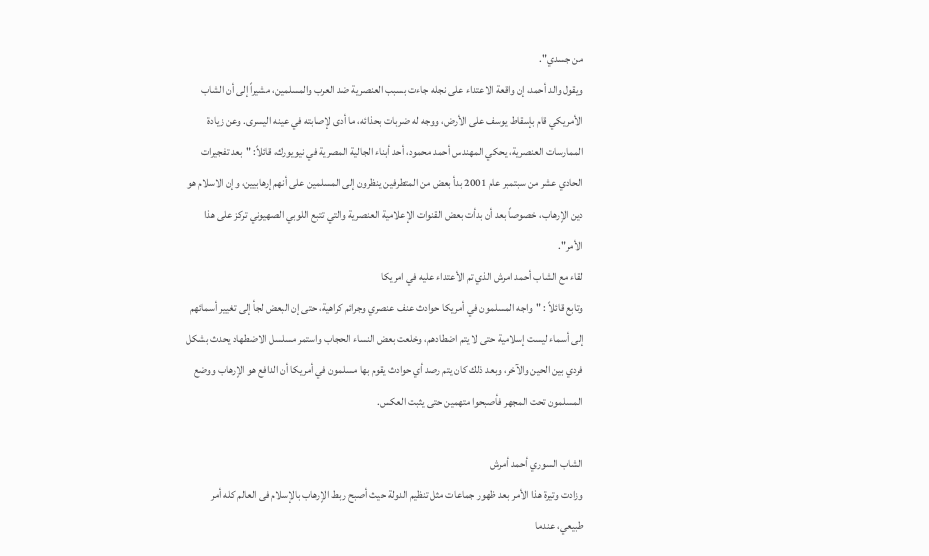من جسدي".
ويقول والد أحمد، إن واقعة الاعتداء على نجله جاءت بسبب العنصرية ضد العرب والمسلمين، مشيراً إلى أن الشاب الأمريكي قام بإسقاط يوسف على الأرض، ووجه له ضربات بحذائه، ما أدى لإصابته في عينه اليسرى. وعن زيادة الممارسات العنصرية، يحكي المهندس أحمد محمود، أحد أبناء الجالية المصرية في نيويورك، قائلاً: "بعد تفجيرات الحادي عشر من سبتمبر عام 2001 بدأ بعض من المتطرفين ينظرون إلى المسلمين على أنهم إرهابيين، وإن الاسلام هو دين الاٍرهاب، خصوصاً بعد أن بدأت بعض القنوات الإعلامية العنصرية والتي تتبع اللوبي الصهيوني تركز على هذا الأمر".
لقاء مع الشاب أحمد امرش الذي تم الأعتداء عليه في امريكا
وتابع قائلاً : "واجه المسلمون في أمريكا حوادث عنف عنصري وجرائم كراهية، حتى إن البعض لجأ إلى تغيير أسمائهم إلى أسماء ليست إسلامية حتى لا يتم اضطادهم، وخلعت بعض النساء الحجاب واستمر مسلسل الاضطهاد يحدث بشكل فردي بين الحين والآخر، وبعد ذلك كان يتم رصد أي حوادث يقوم بها مسلمون في أمريكا أن الدافع هو الاٍرهاب ووضع المسلمون تحت المجهر فأصبحوا متهمين حتى يثبت العكس.

الشاب السوري أحمد أمرش
وزادت وتيرة هذا الأمر بعد ظهور جماعات مثل تنظيم الدولة حيث أصبح ربط الاٍرهاب بالإسلام فى العالم كله أمر طبيعي، عندما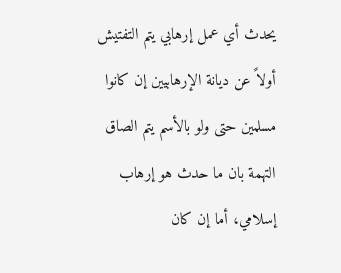يحدث أي عمل إرهابي يتم التفتيش أولاً عن ديانة الإرهابيين إن كانوا مسلمين حتى ولو بالأسم يتم الصاق التهمة بان ما حدث هو إرهاب إسلامي، أما إن كان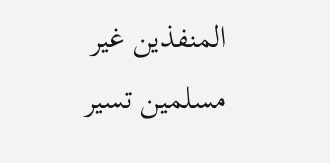المنفذين غير مسلمين تسير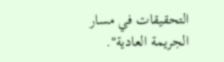التحقيقات في مسار الجريمة العادية".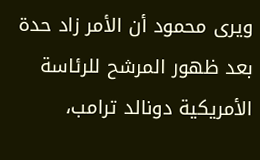ويرى محمود أن الأمر زاد حدة بعد ظهور المرشح للرئاسة الأمريكية دونالد ترامب،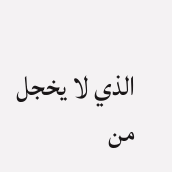الذي لا يخجل من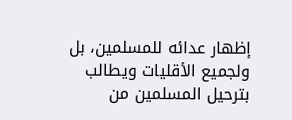إظهار عدائه للمسلمين، بل ولجميع الأقليات ويطالب بترحيل المسلمين من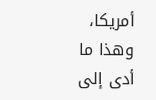أمريكا، وهذا ما أدى إلى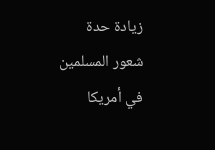زيادة حدة شعور المسلمين في أمريكا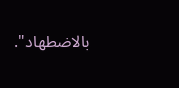بالاضطهاد".